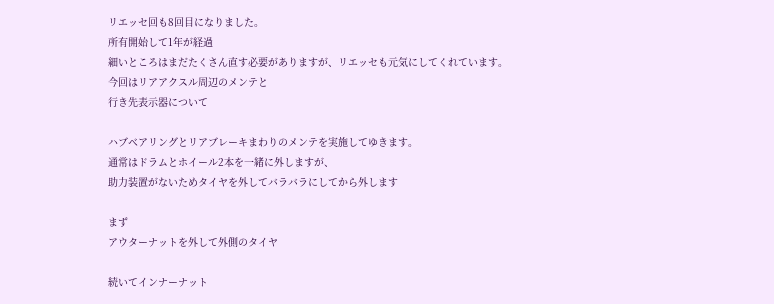リエッセ回も8回目になりました。
所有開始して1年が経過
細いところはまだたくさん直す必要がありますが、リエッセも元気にしてくれています。
今回はリアアクスル周辺のメンテと
行き先表示器について

ハブベアリングとリアブレーキまわりのメンテを実施してゆきます。
通常はドラムとホイール2本を一緒に外しますが、
助力装置がないためタイヤを外してバラバラにしてから外します

まず
アウターナットを外して外側のタイヤ

続いてインナーナット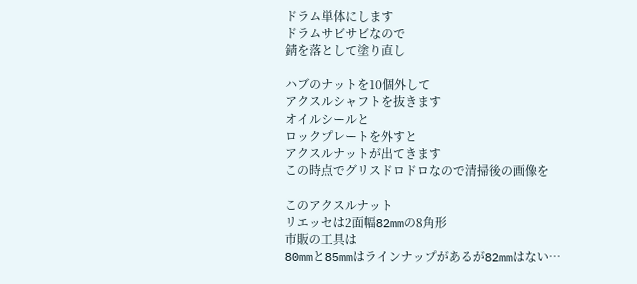ドラム単体にします
ドラムサビサビなので
錆を落として塗り直し

ハブのナットを10個外して
アクスルシャフトを抜きます
オイルシールと
ロックプレートを外すと
アクスルナットが出てきます
この時点でグリスドロドロなので清掃後の画像を

このアクスルナット
リエッセは2面幅82mmの8角形
市販の工具は
80mmと85mmはラインナップがあるが82mmはない…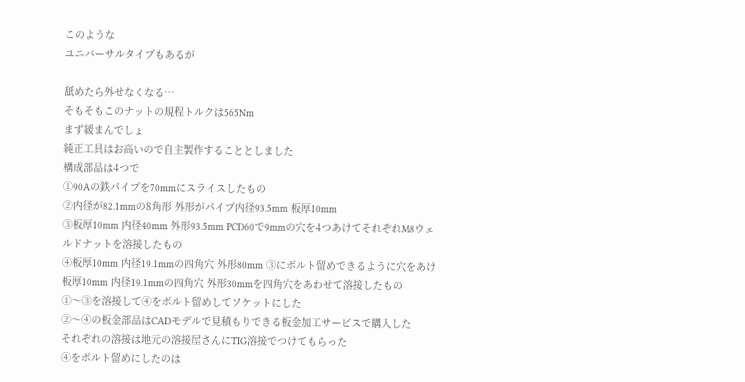このような
ユニバーサルタイプもあるが

舐めたら外せなくなる…
そもそもこのナットの規程トルクは565Nm
まず緩まんでしょ
純正工具はお高いので自主製作することとしました
構成部品は4つで
①90Aの鉄パイプを70mmにスライスしたもの
②内径が82.1mmの8角形 外形がパイプ内径93.5mm 板厚10mm
③板厚10mm 内径40mm 外形93.5mm PCD60で9mmの穴を4つあけてそれぞれM8ウェルドナットを溶接したもの
④板厚10mm 内径19.1mmの四角穴 外形80mm ③にボルト留めできるように穴をあけ
板厚10mm 内径19.1mmの四角穴 外形30mmを四角穴をあわせて溶接したもの
①〜③を溶接して④をボルト留めしてソケットにした
②〜④の板金部品はCADモデルで見積もりできる板金加工サービスで購入した
それぞれの溶接は地元の溶接屋さんにTIG溶接でつけてもらった
④をボルト留めにしたのは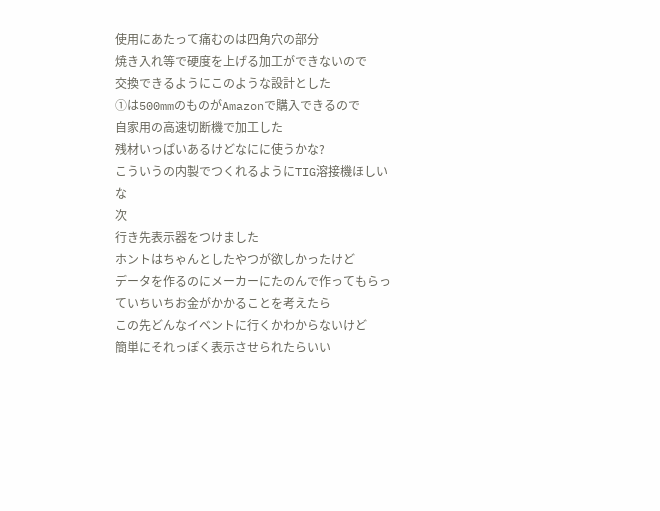使用にあたって痛むのは四角穴の部分
焼き入れ等で硬度を上げる加工ができないので
交換できるようにこのような設計とした
①は500mmのものがAmazonで購入できるので
自家用の高速切断機で加工した
残材いっぱいあるけどなにに使うかな?
こういうの内製でつくれるようにTIG溶接機ほしいな
次
行き先表示器をつけました
ホントはちゃんとしたやつが欲しかったけど
データを作るのにメーカーにたのんで作ってもらっていちいちお金がかかることを考えたら
この先どんなイベントに行くかわからないけど
簡単にそれっぽく表示させられたらいい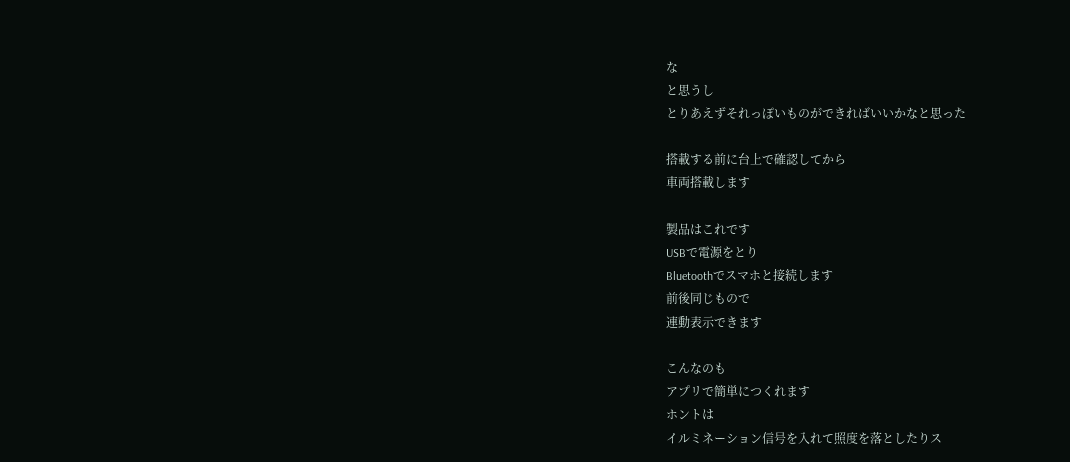な
と思うし
とりあえずそれっぽいものができればいいかなと思った

搭載する前に台上で確認してから
車両搭載します

製品はこれです
USBで電源をとり
Bluetoothでスマホと接続します
前後同じもので
連動表示できます

こんなのも
アプリで簡単につくれます
ホントは
イルミネーション信号を入れて照度を落としたりス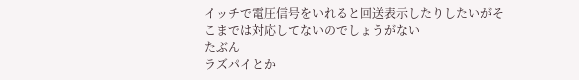イッチで電圧信号をいれると回送表示したりしたいがそこまでは対応してないのでしょうがない
たぶん
ラズパイとか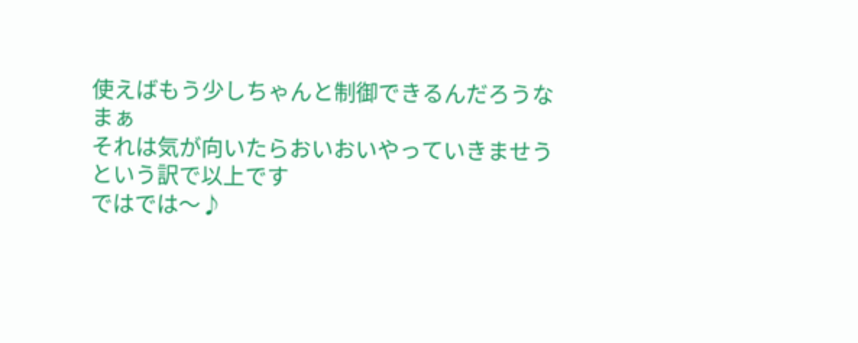使えばもう少しちゃんと制御できるんだろうな
まぁ
それは気が向いたらおいおいやっていきませう
という訳で以上です
ではでは〜♪